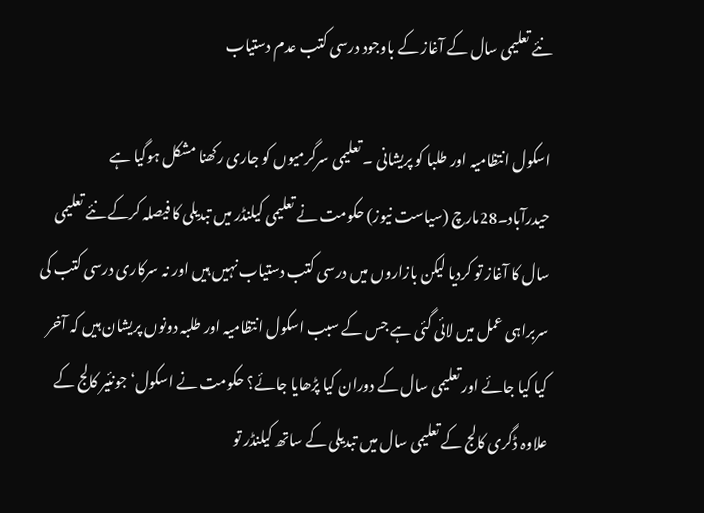نئے تعلیمی سال کے آغاز کے باوجود درسی کتب عدم دستیاب

اسکول انتظامیہ اور طلبا کو پریشانی ۔ تعلیمی سرگرمیوں کو جاری رکھنا مشکل ہوگیا ہے
حیدرآباد۔28مارچ (سیاست نیوز) حکومت نے تعلیمی کیلنڈر میں تبدیلی کا فیصلہ کرکے نئے تعلیمی سال کا آغاز تو کردیا لیکن بازاروں میں درسی کتب دستیاب نہیں ہیں اور نہ سرکاری درسی کتب کی سربراہی عمل میں لائی گئی ہے جس کے سبب اسکول انتظامیہ اور طلبہ دونوں پریشان ہیں کہ آخر کیا کیا جائے اور تعلیمی سال کے دوران کیا پڑھایا جائے؟ حکومت نے اسکول‘ جونئیر کالج کے علاوہ ڈگری کالج کے تعلیمی سال میں تبدیلی کے ساتھ کیلنڈر تو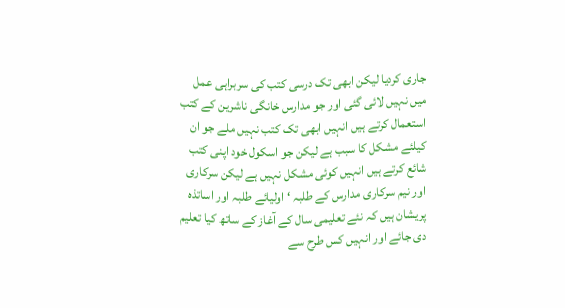جاری کردیا لیکن ابھی تک درسی کتب کی سربراہی عمل میں نہیں لائی گئی اور جو مدارس خانگی ناشرین کے کتب استعمال کرتے ہیں انہیں ابھی تک کتب نہیں ملے جو ان کیلئے مشکل کا سبب ہے لیکن جو اسکول خود اپنی کتب شائع کرتے ہیں انہیں کوئی مشکل نہیں ہے لیکن سرکاری اور نیم سرکاری مدارس کے طلبہ ‘ اولیائے طلبہ اور اساتذہ پریشان ہیں کہ نئے تعلیمی سال کے آغاز کے ساتھ کیا تعلیم دی جائے اور انہیں کس طرح سے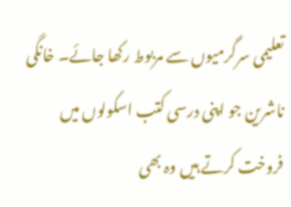تعلیمی سرگرمیوں سے مربوط رکھا جائے۔ خانگی ناشرین جو اپنی درسی کتب اسکولوں میں فروخت کرتے ہیں وہ بھی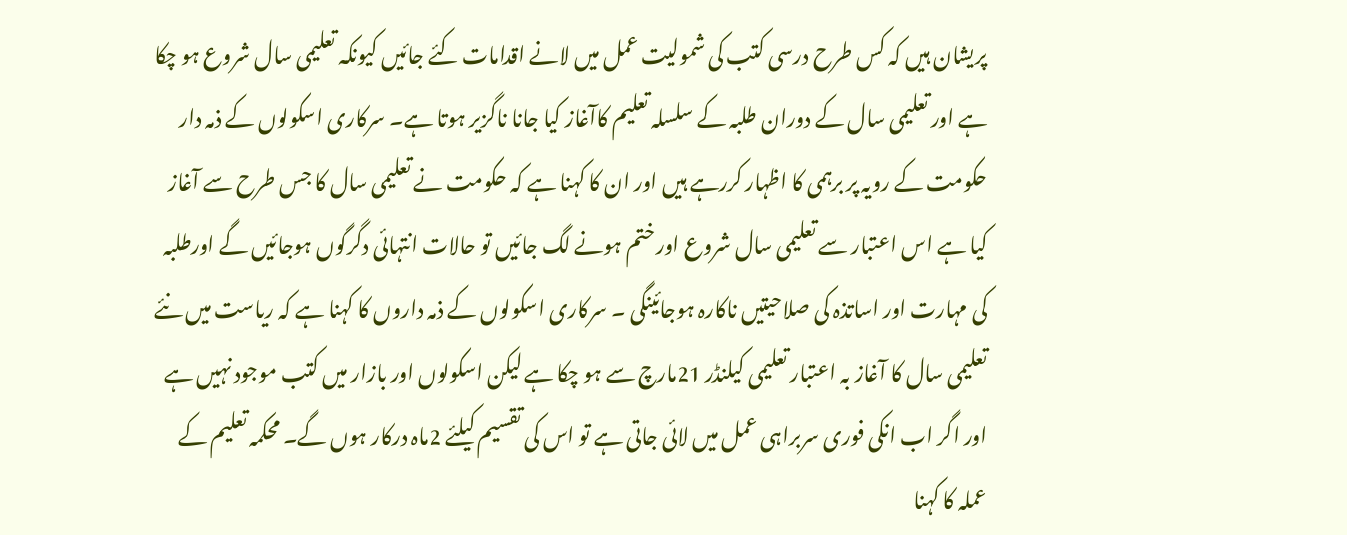پریشان ہیں کہ کس طرح درسی کتب کی شمولیت عمل میں لانے اقدامات کئے جائیں کیونکہ تعلیمی سال شروع ہو چکا ہے اور تعلیمی سال کے دوران طلبہ کے سلسلہ تعلیم کاآغاز کیا جانا ناگزیر ہوتا ہے۔ سرکاری اسکولوں کے ذمہ دار حکومت کے رویہ پر برہمی کا اظہار کررہے ہیں اور ان کا کہنا ہے کہ حکومت نے تعلیمی سال کا جس طرح سے آغاز کیا ہے اس اعتبار سے تعلیمی سال شروع اور ختم ہونے لگ جائیں تو حالات انتہائی دگرگوں ہوجائیں گے اورطلبہ کی مہارت اور اساتذہ کی صلاحیتیں ناکارہ ہوجائینگی ۔ سرکاری اسکولوں کے ذمہ داروں کا کہنا ہے کہ ریاست میں نئے تعلیمی سال کا آغاز بہ اعتبار تعلیمی کیلنڈر 21مارچ سے ہو چکا ہے لیکن اسکولوں اور بازار میں کتب موجود نہیں ہے اور اگر اب انکی فوری سربراہی عمل میں لائی جاتی ہے تو اس کی تقسیم کیلئے 2ماہ درکار ہوں گے۔ محکمہ تعلیم کے عملہ کا کہنا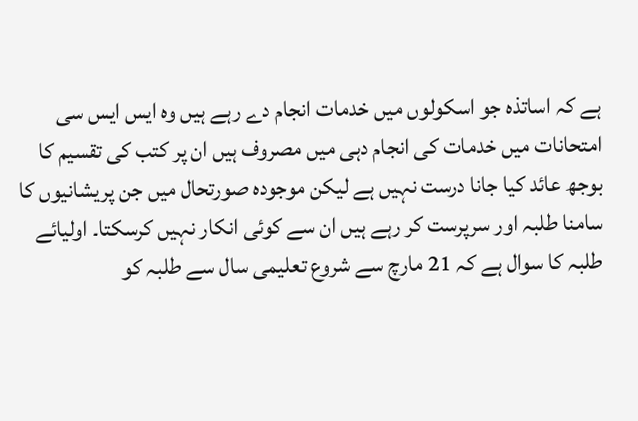ہے کہ اساتذہ جو اسکولوں میں خدمات انجام دے رہے ہیں وہ ایس ایس سی امتحانات میں خدمات کی انجام دہی میں مصروف ہیں ان پر کتب کی تقسیم کا بوجھ عائد کیا جانا درست نہیں ہے لیکن موجودہ صورتحال میں جن پریشانیوں کا سامنا طلبہ اور سرپرست کر رہے ہیں ان سے کوئی انکار نہیں کرسکتا۔ اولیائے طلبہ کا سوال ہے کہ 21 مارچ سے شروع تعلیمی سال سے طلبہ کو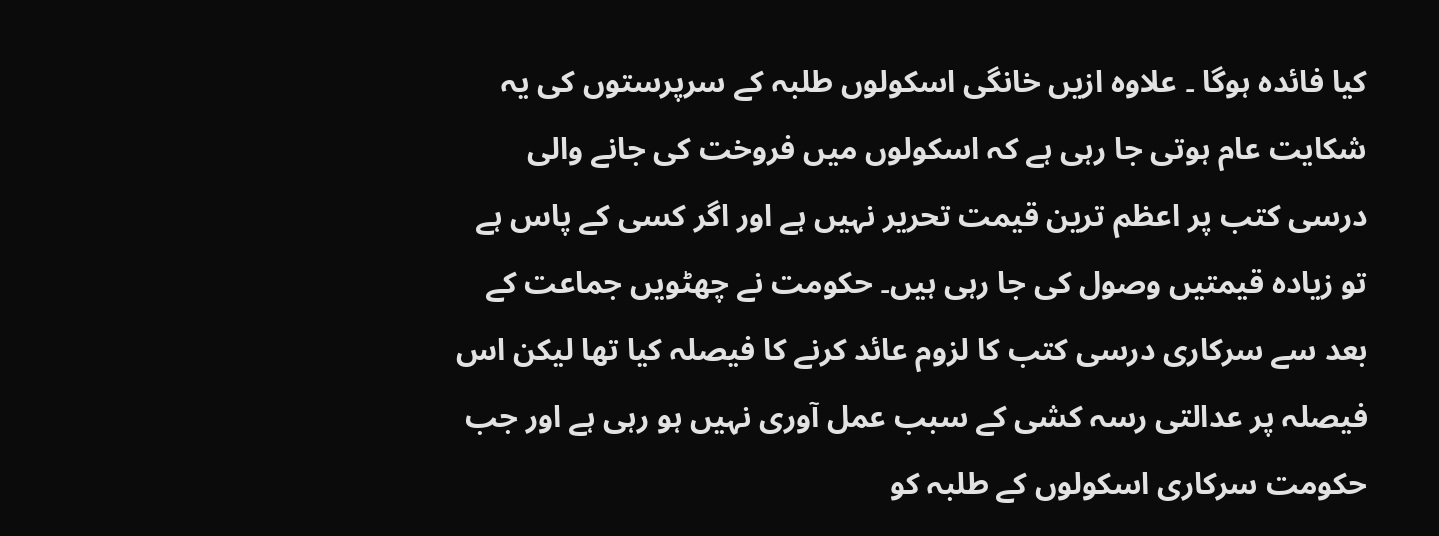کیا فائدہ ہوگا ۔ علاوہ ازیں خانگی اسکولوں طلبہ کے سرپرستوں کی یہ شکایت عام ہوتی جا رہی ہے کہ اسکولوں میں فروخت کی جانے والی درسی کتب پر اعظم ترین قیمت تحریر نہیں ہے اور اگر کسی کے پاس ہے تو زیادہ قیمتیں وصول کی جا رہی ہیں۔ حکومت نے چھٹویں جماعت کے بعد سے سرکاری درسی کتب کا لزوم عائد کرنے کا فیصلہ کیا تھا لیکن اس فیصلہ پر عدالتی رسہ کشی کے سبب عمل آوری نہیں ہو رہی ہے اور جب حکومت سرکاری اسکولوں کے طلبہ کو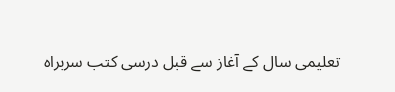تعلیمی سال کے آغاز سے قبل درسی کتب سربراہ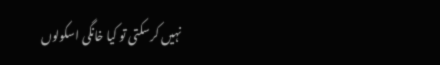نہیں کرسکتی تو کیا خانگی اسکولوں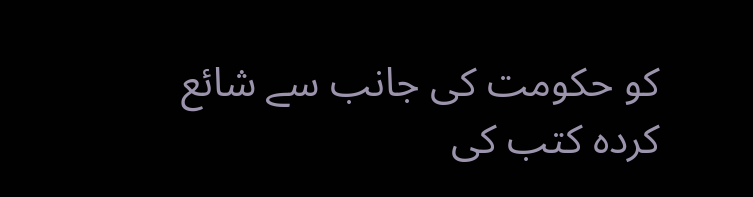کو حکومت کی جانب سے شائع کردہ کتب کی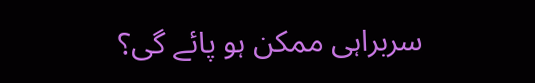سربراہی ممکن ہو پائے گی؟